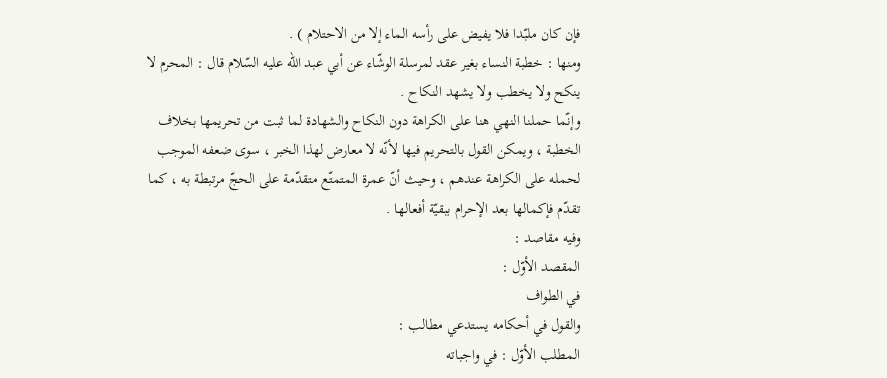فإن كان ملبّدا فلا يفيض على رأسه الماء إلا من الاحتلام ) .
ومنها : خطبة النساء بغير عقد لمرسلة الوشّاء عن أبي عبد الله عليه السّلام قال : المحرم لا ينكح ولا يخطب ولا يشهد النكاح .
وإنّما حملنا النهي هنا على الكراهة دون النكاح والشهادة لما ثبت من تحريمها بخلاف الخطبة ، ويمكن القول بالتحريم فيها لأنّه لا معارض لهذا الخبر ، سوى ضعفه الموجب لحمله على الكراهة عندهم ، وحيث أنّ عمرة المتمتّع متقدّمة على الحجّ مرتبطة به ، كما تقدّم فإكمالها بعد الإحرام ببقيّة أفعالها .
وفيه مقاصد :
المقصد الأوّل :
في الطواف
والقول في أحكامه يستدعي مطالب :
المطلب الأوّل : في واجباته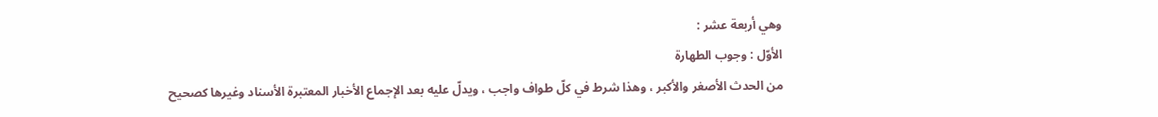وهي أربعة عشر :
الأوّل : وجوب الطهارة
من الحدث الأصغر والأكبر ، وهذا شرط في كلّ طواف واجب ، ويدلّ عليه بعد الإجماع الأخبار المعتبرة الأسناد وغيرها كصحيح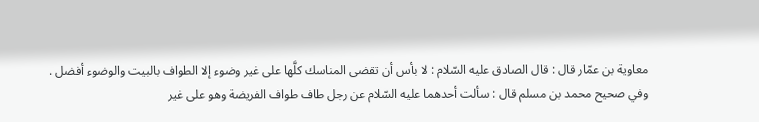معاوية بن عمّار قال : قال الصادق عليه السّلام : لا بأس أن تقضى المناسك كلَّها على غير وضوء إلا الطواف بالبيت والوضوء أفضل .
وفي صحيح محمد بن مسلم قال : سألت أحدهما عليه السّلام عن رجل طاف طواف الفريضة وهو على غير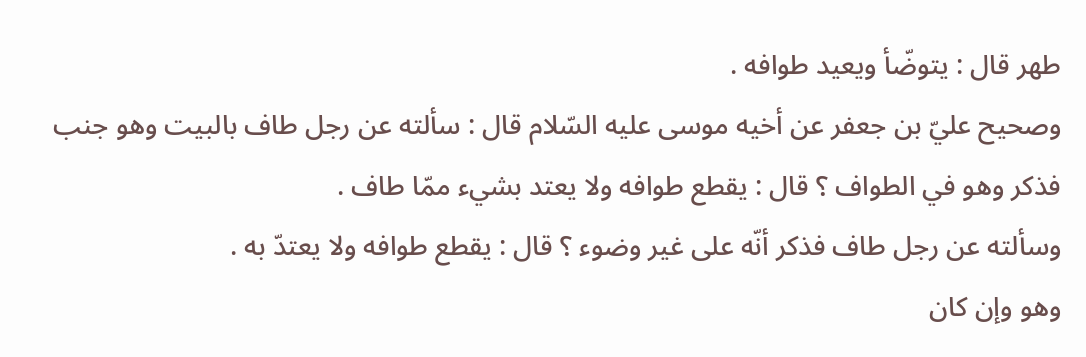طهر قال : يتوضّأ ويعيد طوافه .
وصحيح عليّ بن جعفر عن أخيه موسى عليه السّلام قال : سألته عن رجل طاف بالبيت وهو جنب فذكر وهو في الطواف ؟ قال : يقطع طوافه ولا يعتد بشيء ممّا طاف .
وسألته عن رجل طاف فذكر أنّه على غير وضوء ؟ قال : يقطع طوافه ولا يعتدّ به .
وهو وإن كان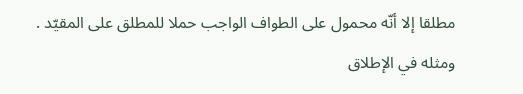مطلقا إلا أنّه محمول على الطواف الواجب حملا للمطلق على المقيّد .
ومثله في الإطلاق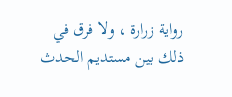رواية زرارة ، ولا فرق في ذلك بين مستديم الحدث